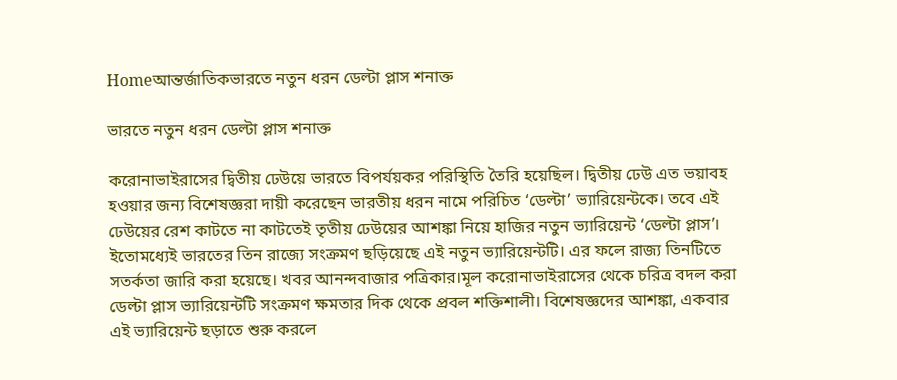Homeআন্তর্জাতিকভারতে নতুন ধরন ডেল্টা প্লাস শনাক্ত

ভারতে নতুন ধরন ডেল্টা প্লাস শনাক্ত

করোনাভাইরাসের দ্বিতীয় ঢেউয়ে ভারতে বিপর্যয়কর পরিস্থিতি তৈরি হয়েছিল। দ্বিতীয় ঢেউ এত ভয়াবহ হওয়ার জন্য বিশেষজ্ঞরা দায়ী করেছেন ভারতীয় ধরন নামে পরিচিত ‘ডেল্টা’ ভ্যারিয়েন্টকে। তবে এই ঢেউয়ের রেশ কাটতে না কাটতেই তৃতীয় ঢেউয়ের আশঙ্কা নিয়ে হাজির নতুন ভ্যারিয়েন্ট ‘ডেল্টা প্লাস’। ইতোমধ্যেই ভারতের তিন রাজ্যে সংক্রমণ ছড়িয়েছে এই নতুন ভ্যারিয়েন্টটি। এর ফলে রাজ্য তিনটিতে সতর্কতা জারি করা হয়েছে। খবর আনন্দবাজার পত্রিকার।মূল করোনাভাইরাসের থেকে চরিত্র বদল করা ডেল্টা প্লাস ভ্যারিয়েন্টটি সংক্রমণ ক্ষমতার দিক থেকে প্রবল শক্তিশালী। বিশেষজ্ঞদের আশঙ্কা, একবার এই ভ্যারিয়েন্ট ছড়াতে শুরু করলে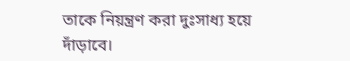তাকে নিয়ন্ত্রণ করা দুঃসাধ্য হয়ে দাঁড়াবে।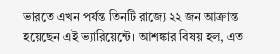ভারতে এখন পর্যন্ত তিনটি রাজ্যে ২২ জন আক্রান্ত হয়েছেন এই ভ্যারিয়েন্টে। আশঙ্কার বিষয় হল, এত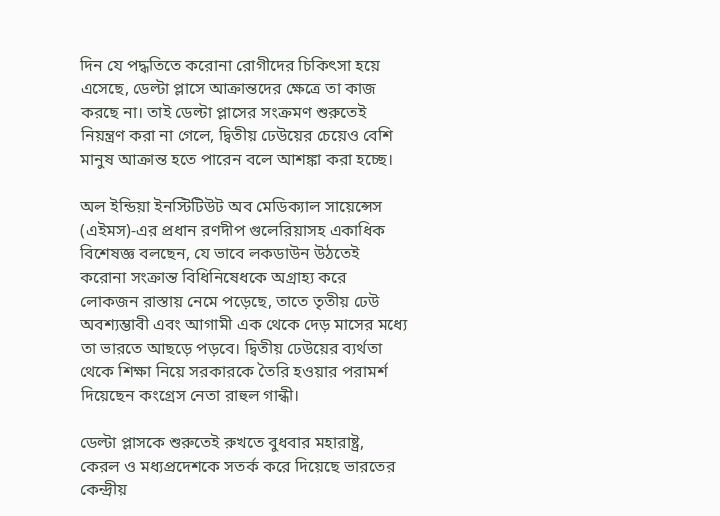দিন যে পদ্ধতিতে করোনা রোগীদের চিকিৎসা হয়ে এসেছে, ডেল্টা প্লাসে আক্রান্তদের ক্ষেত্রে তা কাজ করছে না। তাই ডেল্টা প্লাসের সংক্রমণ শুরুতেই নিয়ন্ত্রণ করা না গেলে, দ্বিতীয় ঢেউয়ের চেয়েও বেশি মানুষ আক্রান্ত হতে পারেন বলে আশঙ্কা করা হচ্ছে।

অল ইন্ডিয়া ইনস্টিটিউট অব মেডিক্যাল সায়েন্সেস (এইমস)-এর প্রধান রণদীপ গুলেরিয়াসহ একাধিক বিশেষজ্ঞ বলছেন, যে ভাবে লকডাউন উঠতেই করোনা সংক্রান্ত বিধিনিষেধকে অগ্রাহ্য করে লোকজন রাস্তায় নেমে পড়েছে, তাতে তৃতীয় ঢেউ অবশ্যম্ভাবী এবং আগামী এক থেকে দেড় মাসের মধ্যে তা ভারতে আছড়ে পড়বে। দ্বিতীয় ঢেউয়ের ব্যর্থতা থেকে শিক্ষা নিয়ে সরকারকে তৈরি হওয়ার পরামর্শ দিয়েছেন কংগ্রেস নেতা রাহুল গান্ধী।

ডেল্টা প্লাসকে শুরুতেই রুখতে বুধবার মহারাষ্ট্র, কেরল ও মধ্যপ্রদেশকে সতর্ক করে দিয়েছে ভারতের কেন্দ্রীয়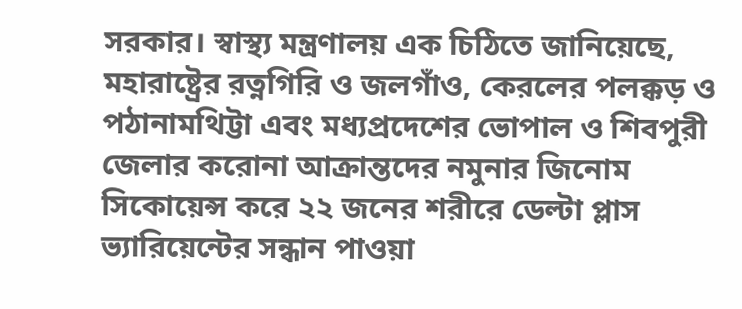সরকার। স্বাস্থ্য মন্ত্রণালয় এক চিঠিতে জানিয়েছে, মহারাষ্ট্রের রত্নগিরি ও জলগাঁও, কেরলের পলক্কড় ও পঠানামথিট্টা এবং মধ্যপ্রদেশের ভোপাল ও শিবপুরী জেলার করোনা আক্রান্তদের নমুনার জিনোম সিকোয়েন্স করে ২২ জনের শরীরে ডেল্টা প্লাস ভ্যারিয়েন্টের সন্ধান পাওয়া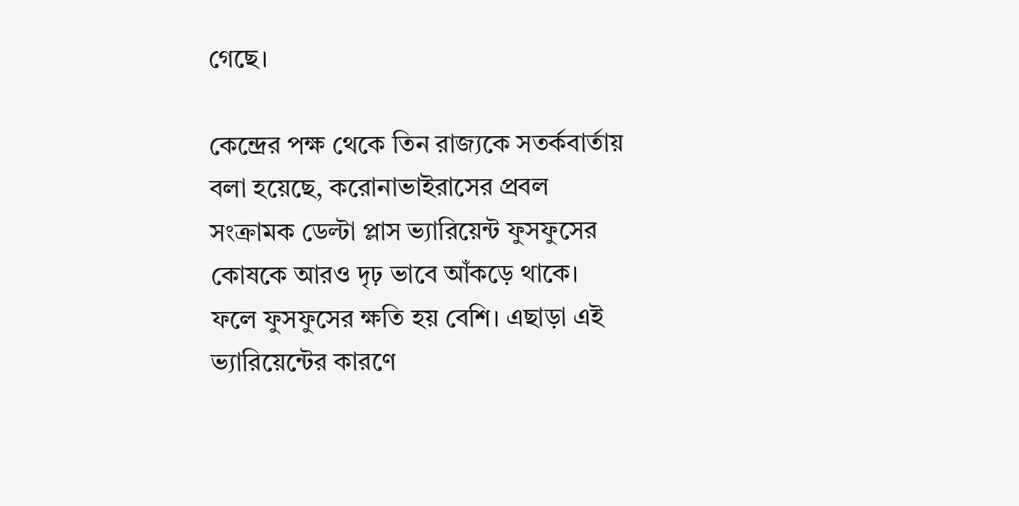গেছে।

কেন্দ্রের পক্ষ থেকে তিন রাজ্যকে সতর্কবার্তায় বলা হয়েছে, করোনাভাইরাসের প্রবল সংক্রামক ডেল্টা প্লাস ভ্যারিয়েন্ট ফুসফুসের কোষকে আরও দৃঢ় ভাবে আঁকড়ে থাকে। ফলে ফুসফুসের ক্ষতি হয় বেশি। এছাড়া এই ভ্যারিয়েন্টের কারণে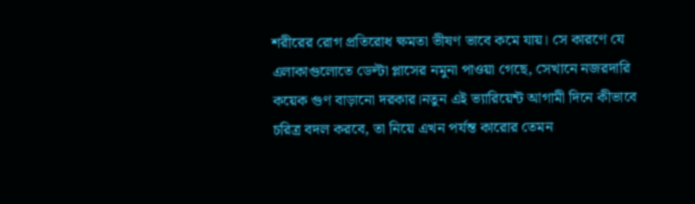শরীরের রোগ প্রতিরোধ ক্ষমতা ভীষণ ভাবে কমে যায়। সে কারণে যে এলাকাগুলোতে ডেল্টা প্লাসের নমুনা পাওয়া গেছে, সেখানে নজরদারি কয়েক গুণ বাড়ানো দরকার।নতুন এই ভ্যারিয়েন্ট আগামী দিনে কীভাবে চরিত্র বদল করবে, তা নিয়ে এখন পর্যন্ত কারোর তেমন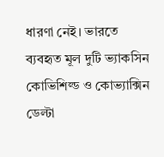ধারণা নেই। ভারতে ব্যবহৃত মূল দুটি ভ্যাকসিন কোভিশিল্ড ও কোভ্যাক্সিন ডেল্টা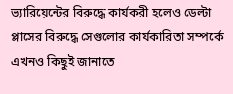ভ্যারিয়েন্টের বিরুদ্ধে কার্যকরী হলেও ডেল্টা প্লাসের বিরুদ্ধে সেগুলোর কার্যকারিতা সম্পর্কে এখনও কিছুই জানাতে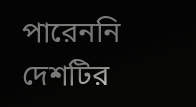পারেননি দেশটির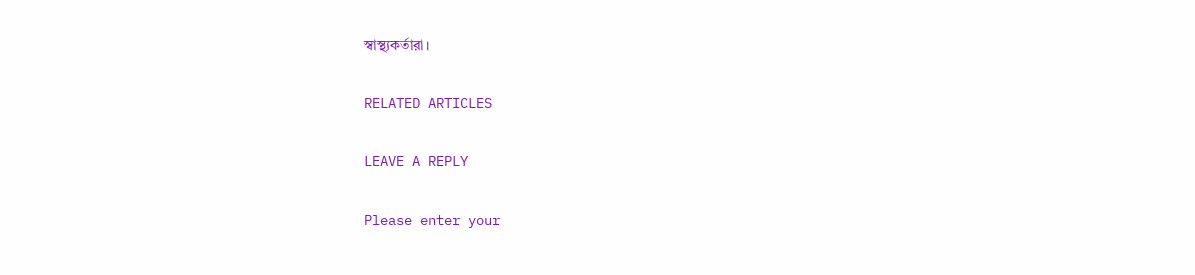স্বাস্থ্যকর্তারা।

RELATED ARTICLES

LEAVE A REPLY

Please enter your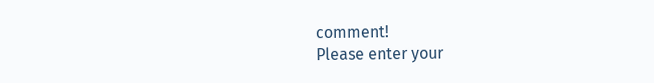comment!
Please enter your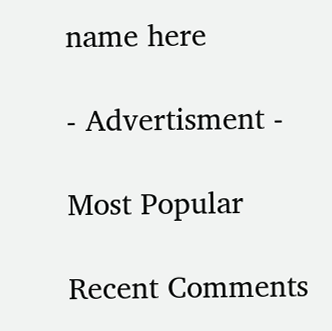name here

- Advertisment -

Most Popular

Recent Comments